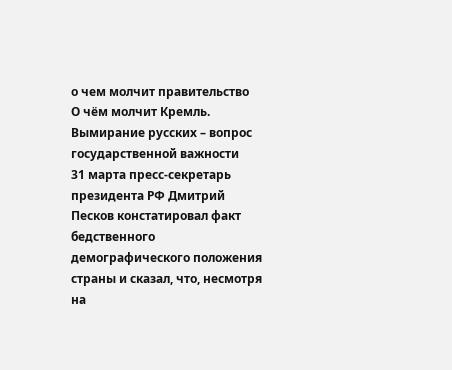о чем молчит правительство
О чём молчит Кремль. Вымирание русских – вопрос государственной важности
31 марта пресс-секретарь президента РФ Дмитрий Песков констатировал факт бедственного демографического положения страны и сказал, что, несмотря на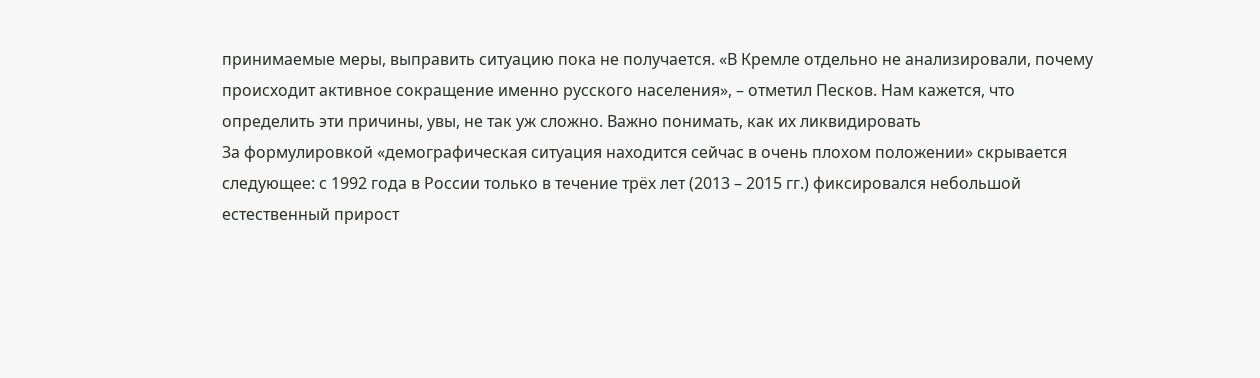принимаемые меры, выправить ситуацию пока не получается. «В Кремле отдельно не анализировали, почему происходит активное сокращение именно русского населения», – отметил Песков. Нам кажется, что определить эти причины, увы, не так уж сложно. Важно понимать, как их ликвидировать
За формулировкой «демографическая ситуация находится сейчас в очень плохом положении» скрывается следующее: с 1992 года в России только в течение трёх лет (2013 – 2015 гг.) фиксировался небольшой естественный прирост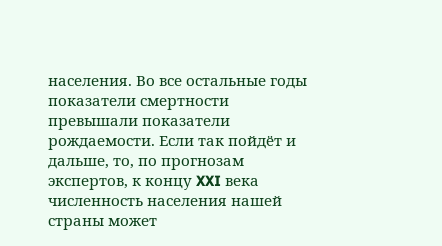населения. Во все остальные годы показатели смертности превышали показатели рождаемости. Если так пойдёт и дальше, то, по прогнозам экспертов, к концу XXI века численность населения нашей страны может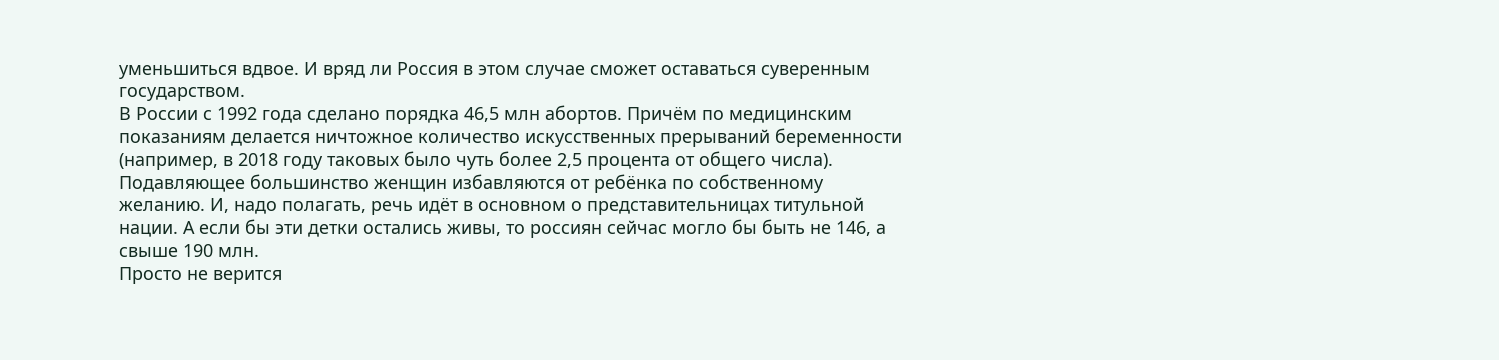уменьшиться вдвое. И вряд ли Россия в этом случае сможет оставаться суверенным государством.
В России с 1992 года сделано порядка 46,5 млн абортов. Причём по медицинским показаниям делается ничтожное количество искусственных прерываний беременности (например, в 2018 году таковых было чуть более 2,5 процента от общего числа). Подавляющее большинство женщин избавляются от ребёнка по собственному желанию. И, надо полагать, речь идёт в основном о представительницах титульной нации. А если бы эти детки остались живы, то россиян сейчас могло бы быть не 146, а свыше 190 млн.
Просто не верится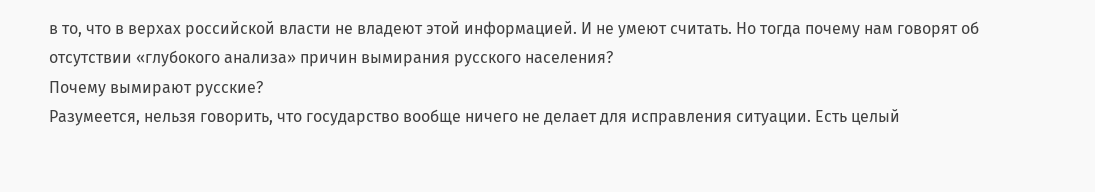в то, что в верхах российской власти не владеют этой информацией. И не умеют считать. Но тогда почему нам говорят об отсутствии «глубокого анализа» причин вымирания русского населения?
Почему вымирают русские?
Разумеется, нельзя говорить, что государство вообще ничего не делает для исправления ситуации. Есть целый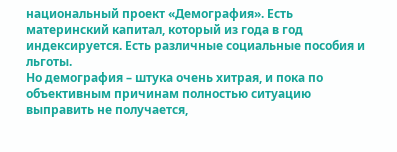национальный проект «Демография». Есть материнский капитал, который из года в год индексируется. Есть различные социальные пособия и льготы.
Но демография – штука очень хитрая, и пока по объективным причинам полностью ситуацию выправить не получается,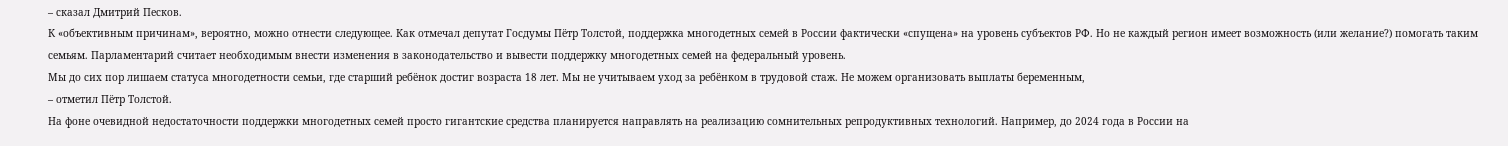– сказал Дмитрий Песков.
К «объективным причинам», вероятно, можно отнести следующее. Как отмечал депутат Госдумы Пётр Толстой, поддержка многодетных семей в России фактически «спущена» на уровень субъектов РФ. Но не каждый регион имеет возможность (или желание?) помогать таким семьям. Парламентарий считает необходимым внести изменения в законодательство и вывести поддержку многодетных семей на федеральный уровень.
Мы до сих пор лишаем статуса многодетности семьи, где старший ребёнок достиг возраста 18 лет. Мы не учитываем уход за ребёнком в трудовой стаж. Не можем организовать выплаты беременным,
– отметил Пётр Толстой.
На фоне очевидной недостаточности поддержки многодетных семей просто гигантские средства планируется направлять на реализацию сомнительных репродуктивных технологий. Например, до 2024 года в России на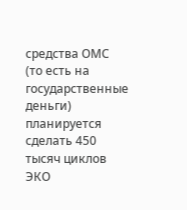средства ОМС (то есть на государственные деньги) планируется сделать 450 тысяч циклов ЭКО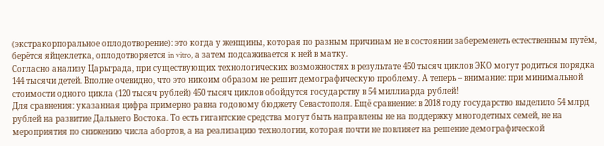(экстракорпоральное оплодотворение): это когда у женщины, которая по разным причинам не в состоянии забеременеть естественным путём, берётся яйцеклетка, оплодотворяется in vitro, а затем подсаживается к ней в матку.
Согласно анализу Царьграда, при существующих технологических возможностях в результате 450 тысяч циклов ЭКО могут родиться порядка 144 тысячи детей. Вполне очевидно, что это никоим образом не решит демографическую проблему. А теперь – внимание: при минимальной стоимости одного цикла (120 тысяч рублей) 450 тысяч циклов обойдутся государству в 54 миллиарда рублей!
Для сравнения: указанная цифра примерно равна годовому бюджету Севастополя. Ещё сравнение: в 2018 году государство выделило 54 млрд рублей на развитие Дальнего Востока. То есть гигантские средства могут быть направлены не на поддержку многодетных семей, не на мероприятия по снижению числа абортов, а на реализацию технологии, которая почти не повлияет на решение демографической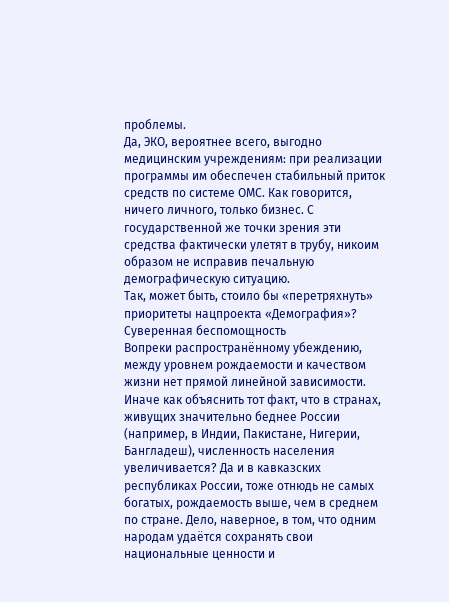проблемы.
Да, ЭКО, вероятнее всего, выгодно медицинским учреждениям: при реализации программы им обеспечен стабильный приток средств по системе ОМС. Как говорится, ничего личного, только бизнес. С государственной же точки зрения эти средства фактически улетят в трубу, никоим образом не исправив печальную демографическую ситуацию.
Так, может быть, стоило бы «перетряхнуть» приоритеты нацпроекта «Демография»?
Суверенная беспомощность
Вопреки распространённому убеждению, между уровнем рождаемости и качеством жизни нет прямой линейной зависимости. Иначе как объяснить тот факт, что в странах, живущих значительно беднее России (например, в Индии, Пакистане, Нигерии, Бангладеш), численность населения увеличивается? Да и в кавказских республиках России, тоже отнюдь не самых богатых, рождаемость выше, чем в среднем по стране. Дело, наверное, в том, что одним народам удаётся сохранять свои национальные ценности и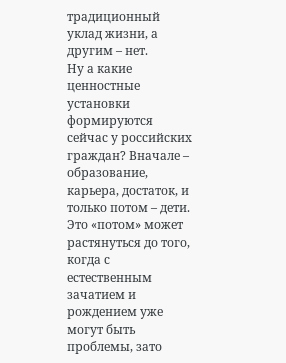традиционный уклад жизни, а другим – нет.
Ну а какие ценностные установки формируются сейчас у российских граждан? Вначале – образование, карьера, достаток, и только потом – дети. Это «потом» может растянуться до того, когда с естественным зачатием и рождением уже могут быть проблемы, зато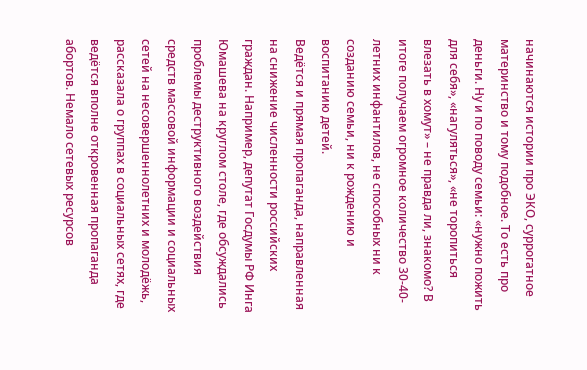начинаются истории про ЭКО, суррогатное материнство и тому подобное. То есть про деньги. Ну и по поводу семьи: «нужно пожить для себя», «нагуляться», «не торопиться влезать в хомут» – не правда ли, знакомо? В итоге получаем огромное количество 30-40-летних инфантилов, не способных ни к созданию семьи, ни к рождению и воспитанию детей.
Ведётся и прямая пропаганда, направленная на снижение численности российских граждан. Например, депутат Госдумы РФ Инга Юмашева на круглом столе, где обсуждались проблемы деструктивного воздействия средств массовой информации и социальных сетей на несовершеннолетних и молодёжь, рассказала о группах в социальных сетях, где ведётся вполне откровенная пропаганда абортов. Немало сетевых ресурсов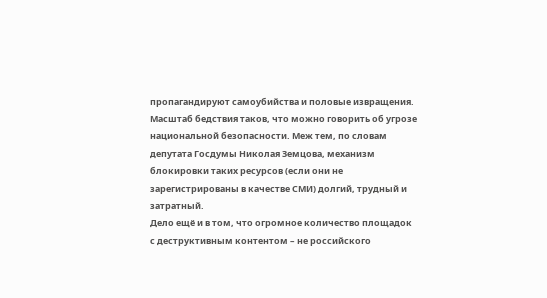пропагандируют самоубийства и половые извращения. Масштаб бедствия таков, что можно говорить об угрозе национальной безопасности. Меж тем, по словам депутата Госдумы Николая Земцова, механизм блокировки таких ресурсов (если они не зарегистрированы в качестве СМИ) долгий, трудный и затратный.
Дело ещё и в том, что огромное количество площадок с деструктивным контентом – не российского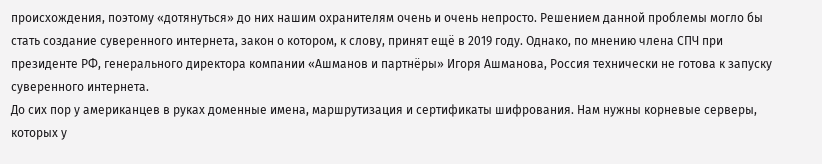происхождения, поэтому «дотянуться» до них нашим охранителям очень и очень непросто. Решением данной проблемы могло бы стать создание суверенного интернета, закон о котором, к слову, принят ещё в 2019 году. Однако, по мнению члена СПЧ при президенте РФ, генерального директора компании «Ашманов и партнёры» Игоря Ашманова, Россия технически не готова к запуску суверенного интернета.
До сих пор у американцев в руках доменные имена, маршрутизация и сертификаты шифрования. Нам нужны корневые серверы, которых у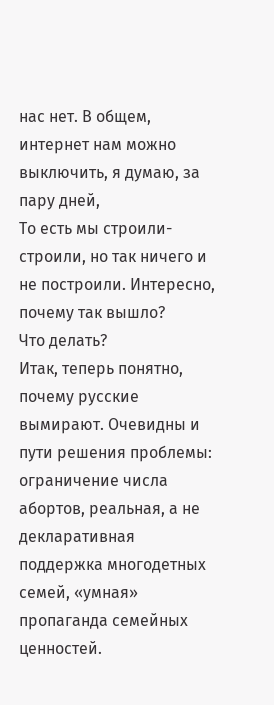нас нет. В общем, интернет нам можно выключить, я думаю, за пару дней,
То есть мы строили-строили, но так ничего и не построили. Интересно, почему так вышло?
Что делать?
Итак, теперь понятно, почему русские вымирают. Очевидны и пути решения проблемы: ограничение числа абортов, реальная, а не декларативная поддержка многодетных семей, «умная» пропаганда семейных ценностей.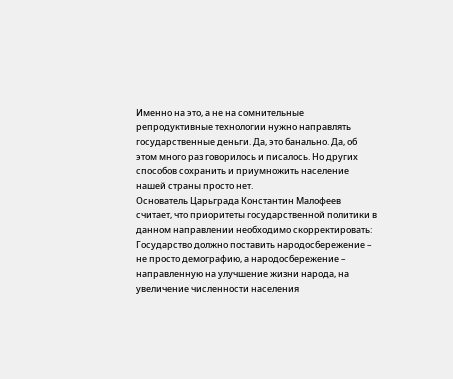Именно на это, а не на сомнительные репродуктивные технологии нужно направлять государственные деньги. Да, это банально. Да, об этом много раз говорилось и писалось. Но других способов сохранить и приумножить население нашей страны просто нет.
Основатель Царьграда Константин Малофеев считает, что приоритеты государственной политики в данном направлении необходимо скорректировать:
Государство должно поставить народосбережение – не просто демографию, а народосбережение – направленную на улучшение жизни народа, на увеличение численности населения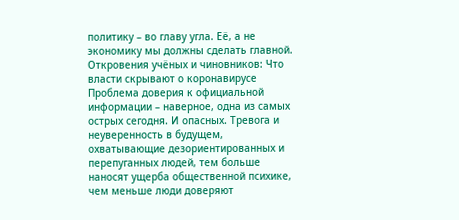политику – во главу угла. Её, а не экономику мы должны сделать главной.
Откровения учёных и чиновников: Что власти скрывают о коронавирусе
Проблема доверия к официальной информации – наверное, одна из самых острых сегодня. И опасных. Тревога и неуверенность в будущем, охватывающие дезориентированных и перепуганных людей, тем больше наносят ущерба общественной психике, чем меньше люди доверяют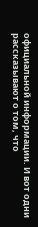официальной информации. И вот одни рассказывают о том, что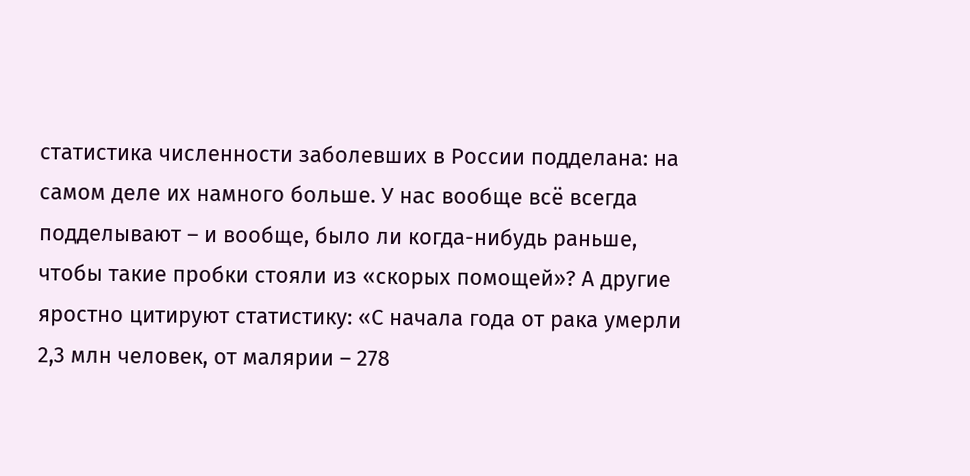статистика численности заболевших в России подделана: на самом деле их намного больше. У нас вообще всё всегда подделывают – и вообще, было ли когда-нибудь раньше, чтобы такие пробки стояли из «скорых помощей»? А другие яростно цитируют статистику: «С начала года от рака умерли 2,3 млн человек, от малярии – 278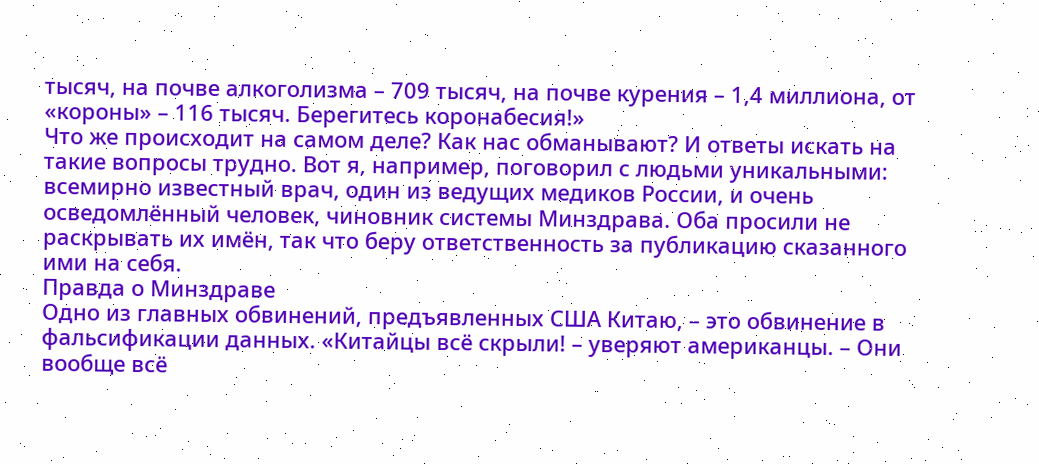тысяч, на почве алкоголизма – 709 тысяч, на почве курения – 1,4 миллиона, от «короны» – 116 тысяч. Берегитесь коронабесия!»
Что же происходит на самом деле? Как нас обманывают? И ответы искать на такие вопросы трудно. Вот я, например, поговорил с людьми уникальными: всемирно известный врач, один из ведущих медиков России, и очень осведомлённый человек, чиновник системы Минздрава. Оба просили не раскрывать их имён, так что беру ответственность за публикацию сказанного ими на себя.
Правда о Минздраве
Одно из главных обвинений, предъявленных США Китаю, – это обвинение в фальсификации данных. «Китайцы всё скрыли! – уверяют американцы. – Они вообще всё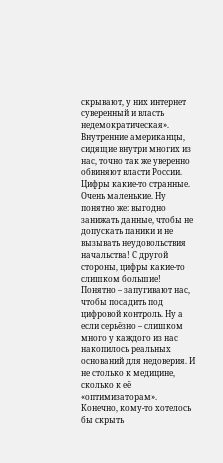скрывают, у них интернет суверенный и власть недемократическая». Внутренние американцы, сидящие внутри многих из нас, точно так же уверенно обвиняют власти России. Цифры какие-то странные. Очень маленькие. Ну понятно же: выгодно занижать данные, чтобы не допускать паники и не вызывать неудовольствия начальства! С другой стороны, цифры какие-то слишком большие! Понятно – запугивают нас, чтобы посадить под цифровой контроль. Ну а если серьёзно – слишком много у каждого из нас накопилось реальных оснований для недоверия. И не столько к медицине, сколько к её «оптимизаторам».
Конечно, кому-то хотелось бы скрыть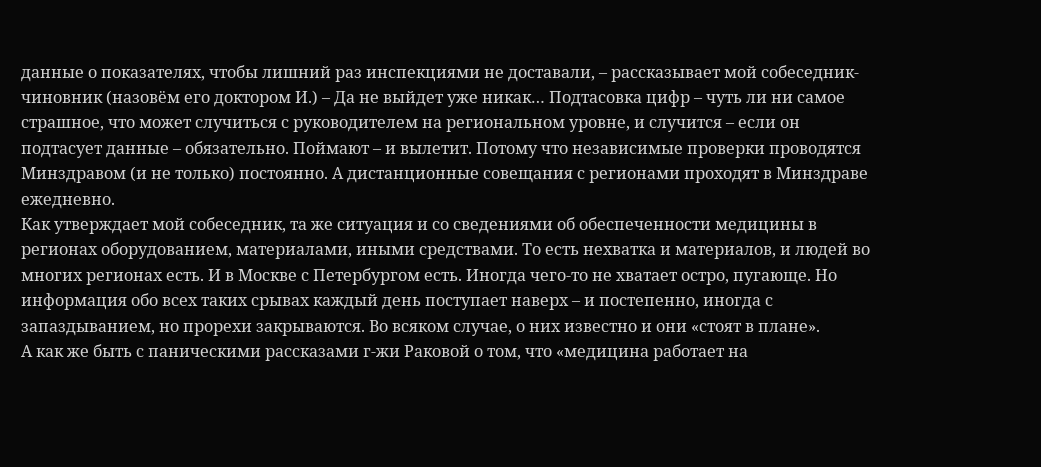данные о показателях, чтобы лишний раз инспекциями не доставали, – рассказывает мой собеседник-чиновник (назовём его доктором И.) – Да не выйдет уже никак… Подтасовка цифр – чуть ли ни самое страшное, что может случиться с руководителем на региональном уровне, и случится – если он подтасует данные – обязательно. Поймают – и вылетит. Потому что независимые проверки проводятся Минздравом (и не только) постоянно. А дистанционные совещания с регионами проходят в Минздраве ежедневно.
Как утверждает мой собеседник, та же ситуация и со сведениями об обеспеченности медицины в регионах оборудованием, материалами, иными средствами. То есть нехватка и материалов, и людей во многих регионах есть. И в Москве с Петербургом есть. Иногда чего-то не хватает остро, пугающе. Но информация обо всех таких срывах каждый день поступает наверх – и постепенно, иногда с запаздыванием, но прорехи закрываются. Во всяком случае, о них известно и они «стоят в плане».
А как же быть с паническими рассказами г-жи Раковой о том, что «медицина работает на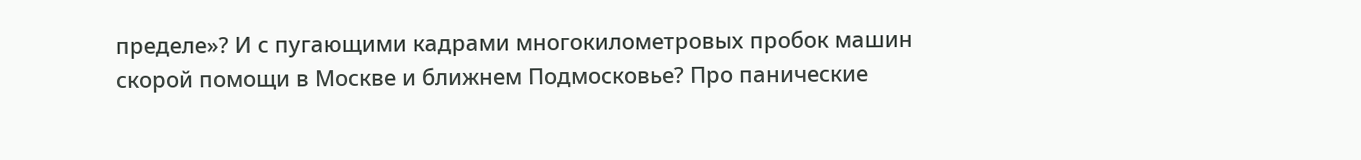пределе»? И с пугающими кадрами многокилометровых пробок машин скорой помощи в Москве и ближнем Подмосковье? Про панические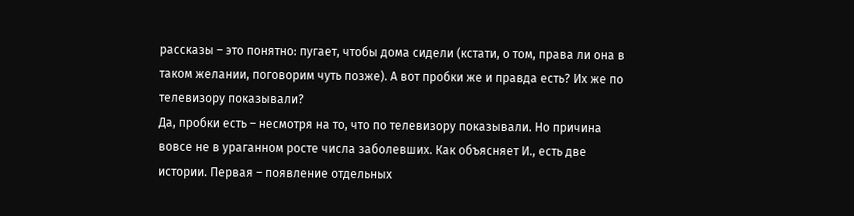рассказы – это понятно: пугает, чтобы дома сидели (кстати, о том, права ли она в таком желании, поговорим чуть позже). А вот пробки же и правда есть? Их же по телевизору показывали?
Да, пробки есть – несмотря на то, что по телевизору показывали. Но причина вовсе не в ураганном росте числа заболевших. Как объясняет И., есть две истории. Первая – появление отдельных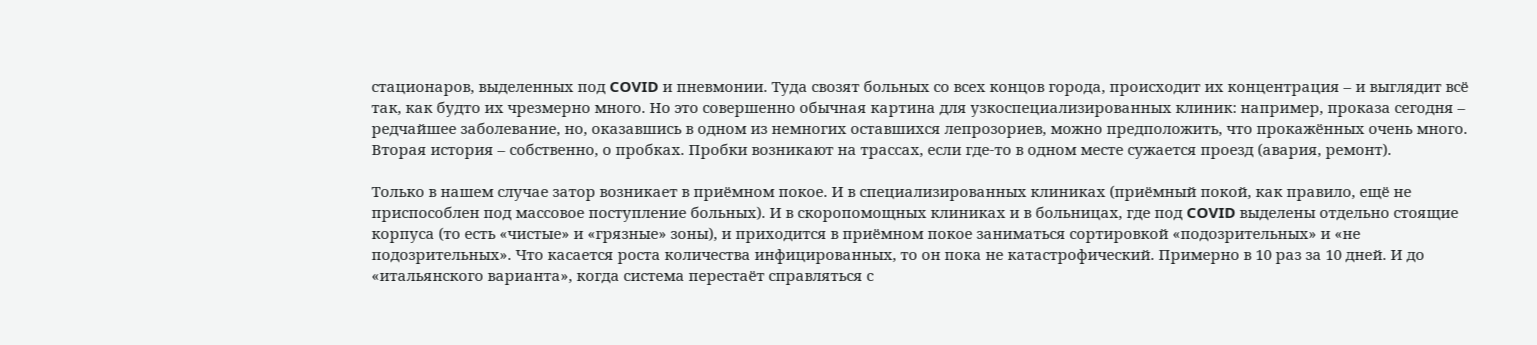стационаров, выделенных под COVID и пневмонии. Туда свозят больных со всех концов города, происходит их концентрация – и выглядит всё так, как будто их чрезмерно много. Но это совершенно обычная картина для узкоспециализированных клиник: например, проказа сегодня – редчайшее заболевание, но, оказавшись в одном из немногих оставшихся лепрозориев, можно предположить, что прокажённых очень много. Вторая история – собственно, о пробках. Пробки возникают на трассах, если где-то в одном месте сужается проезд (авария, ремонт).

Только в нашем случае затор возникает в приёмном покое. И в специализированных клиниках (приёмный покой, как правило, ещё не приспособлен под массовое поступление больных). И в скоропомощных клиниках и в больницах, где под COVID выделены отдельно стоящие корпуса (то есть «чистые» и «грязные» зоны), и приходится в приёмном покое заниматься сортировкой «подозрительных» и «не подозрительных». Что касается роста количества инфицированных, то он пока не катастрофический. Примерно в 10 раз за 10 дней. И до «итальянского варианта», когда система перестаёт справляться с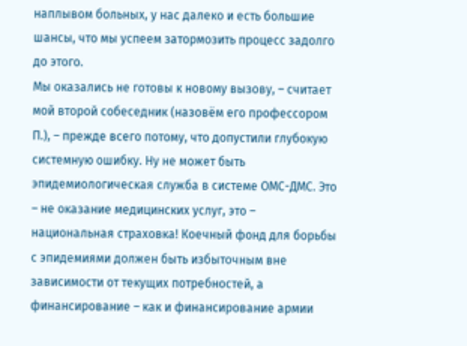наплывом больных, у нас далеко и есть большие шансы, что мы успеем затормозить процесс задолго до этого.
Мы оказались не готовы к новому вызову, – считает мой второй собеседник (назовём его профессором П.), – прежде всего потому, что допустили глубокую системную ошибку. Ну не может быть эпидемиологическая служба в системе ОМС-ДМС. Это – не оказание медицинских услуг, это – национальная страховка! Коечный фонд для борьбы с эпидемиями должен быть избыточным вне зависимости от текущих потребностей, а финансирование – как и финансирование армии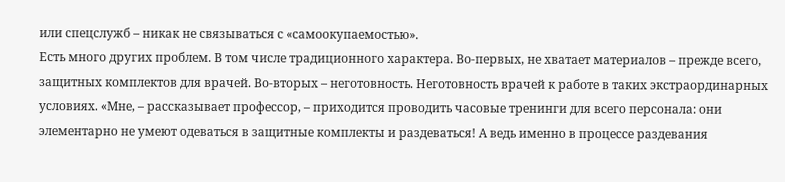или спецслужб – никак не связываться с «самоокупаемостью».
Есть много других проблем. В том числе традиционного характера. Во-первых, не хватает материалов – прежде всего, защитных комплектов для врачей. Во-вторых – неготовность. Неготовность врачей к работе в таких экстраординарных условиях. «Мне, – рассказывает профессор, – приходится проводить часовые тренинги для всего персонала: они элементарно не умеют одеваться в защитные комплекты и раздеваться! А ведь именно в процессе раздевания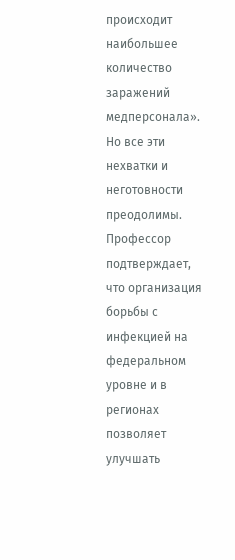происходит наибольшее количество заражений медперсонала». Но все эти нехватки и неготовности преодолимы. Профессор подтверждает, что организация борьбы с инфекцией на федеральном уровне и в регионах позволяет улучшать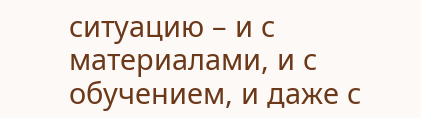ситуацию – и с материалами, и с обучением, и даже с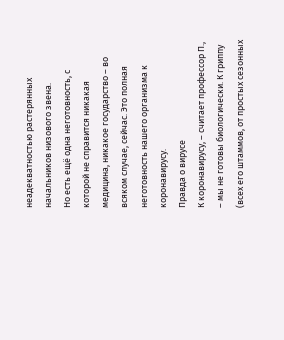неадекватностью растерянных начальников низового звена.
Но есть ещё одна неготовность, с которой не справится никакая медицина, никакое государство – во всяком случае, сейчас. Это полная неготовность нашего организма к коронавирусу.
Правда о вирусе
К коронавирусу, – считает профессор П., – мы не готовы биологически. К гриппу (всех его штаммов, от простых сезонных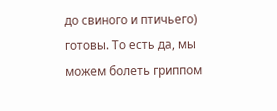до свиного и птичьего) готовы. То есть да, мы можем болеть гриппом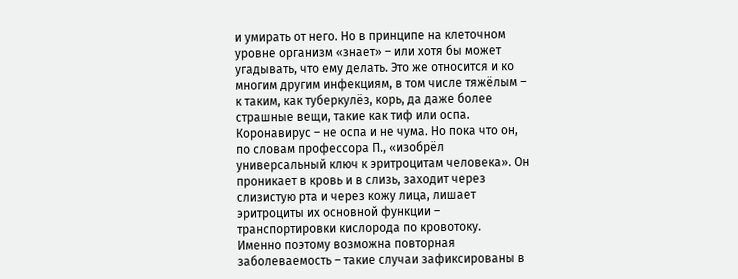и умирать от него. Но в принципе на клеточном уровне организм «знает» – или хотя бы может угадывать, что ему делать. Это же относится и ко многим другим инфекциям, в том числе тяжёлым – к таким, как туберкулёз, корь, да даже более страшные вещи, такие как тиф или оспа. Коронавирус – не оспа и не чума. Но пока что он, по словам профессора П., «изобрёл универсальный ключ к эритроцитам человека». Он проникает в кровь и в слизь, заходит через слизистую рта и через кожу лица, лишает эритроциты их основной функции – транспортировки кислорода по кровотоку.
Именно поэтому возможна повторная заболеваемость – такие случаи зафиксированы в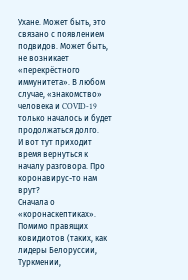Ухане. Может быть, это связано с появлением подвидов. Может быть, не возникает «перекрёстного иммунитета». В любом случае, «знакомство» человека и COVID-19 только началось и будет продолжаться долго.
И вот тут приходит время вернуться к началу разговора. Про коронавирус-то нам врут?
Сначала о «коронаскептиках». Помимо правящих ковидиотов (таких, как лидеры Белоруссии, Туркмении,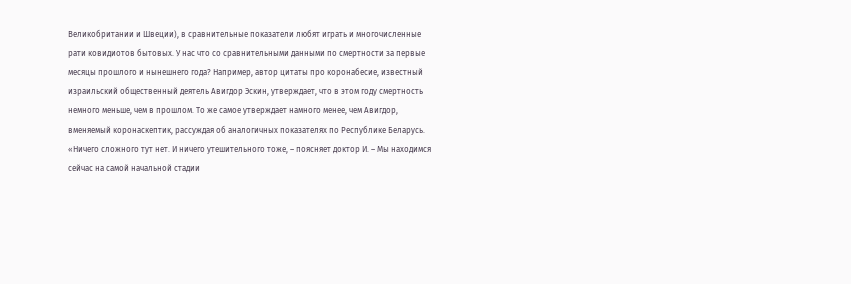Великобритании и Швеции), в сравнительные показатели любят играть и многочисленные рати ковидиотов бытовых. У нас что со сравнительными данными по смертности за первые месяцы прошлого и нынешнего года? Например, автор цитаты про коронабесие, известный израильский общественный деятель Авигдор Эскин, утверждает, что в этом году смертность немного меньше, чем в прошлом. То же самое утверждает намного менее, чем Авигдор, вменяемый коронаскептик, рассуждая об аналогичных показателях по Республике Беларусь.
«Ничего сложного тут нет. И ничего утешительного тоже, – поясняет доктор И. – Мы находимся сейчас на самой начальной стадии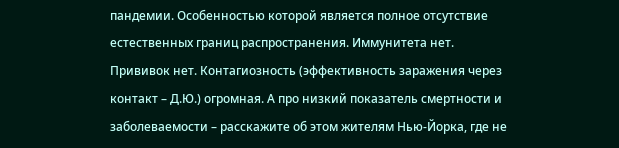пандемии. Особенностью которой является полное отсутствие естественных границ распространения. Иммунитета нет. Прививок нет. Контагиозность (эффективность заражения через контакт – Д.Ю.) огромная. А про низкий показатель смертности и заболеваемости – расскажите об этом жителям Нью-Йорка, где не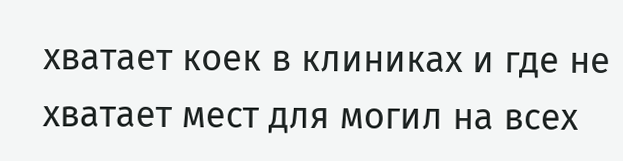хватает коек в клиниках и где не хватает мест для могил на всех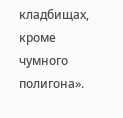кладбищах, кроме чумного полигона».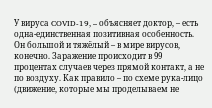У вируса COVID-19, – объясняет доктор, – есть одна-единственная позитивная особенность. Он большой и тяжёлый – в мире вирусов, конечно. Заражение происходит в 99 процентах случаев через прямой контакт, а не по воздуху. Как правило – по схеме рука-лицо (движение, которые мы проделываем не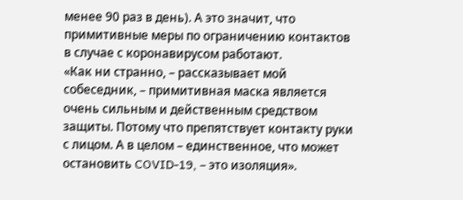менее 90 раз в день). А это значит, что примитивные меры по ограничению контактов в случае с коронавирусом работают.
«Как ни странно, – рассказывает мой собеседник, – примитивная маска является очень сильным и действенным средством защиты. Потому что препятствует контакту руки с лицом. А в целом – единственное, что может остановить COVID-19, – это изоляция».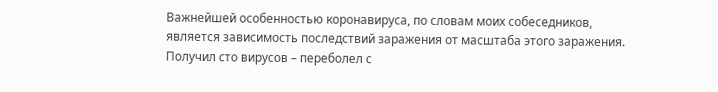Важнейшей особенностью коронавируса, по словам моих собеседников, является зависимость последствий заражения от масштаба этого заражения. Получил сто вирусов – переболел с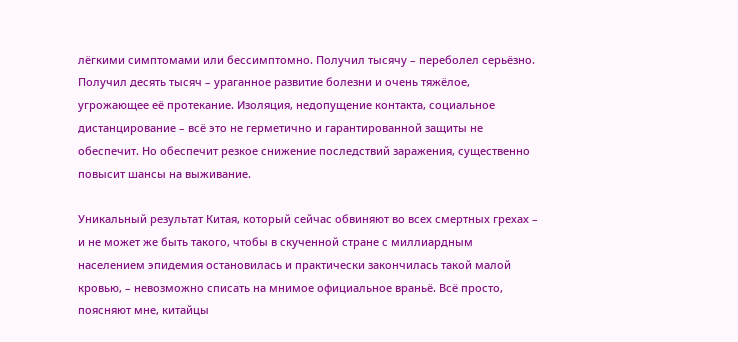лёгкими симптомами или бессимптомно. Получил тысячу – переболел серьёзно. Получил десять тысяч – ураганное развитие болезни и очень тяжёлое, угрожающее её протекание. Изоляция, недопущение контакта, социальное дистанцирование – всё это не герметично и гарантированной защиты не обеспечит. Но обеспечит резкое снижение последствий заражения, существенно повысит шансы на выживание.

Уникальный результат Китая, который сейчас обвиняют во всех смертных грехах – и не может же быть такого, чтобы в скученной стране с миллиардным населением эпидемия остановилась и практически закончилась такой малой кровью, – невозможно списать на мнимое официальное враньё. Всё просто, поясняют мне, китайцы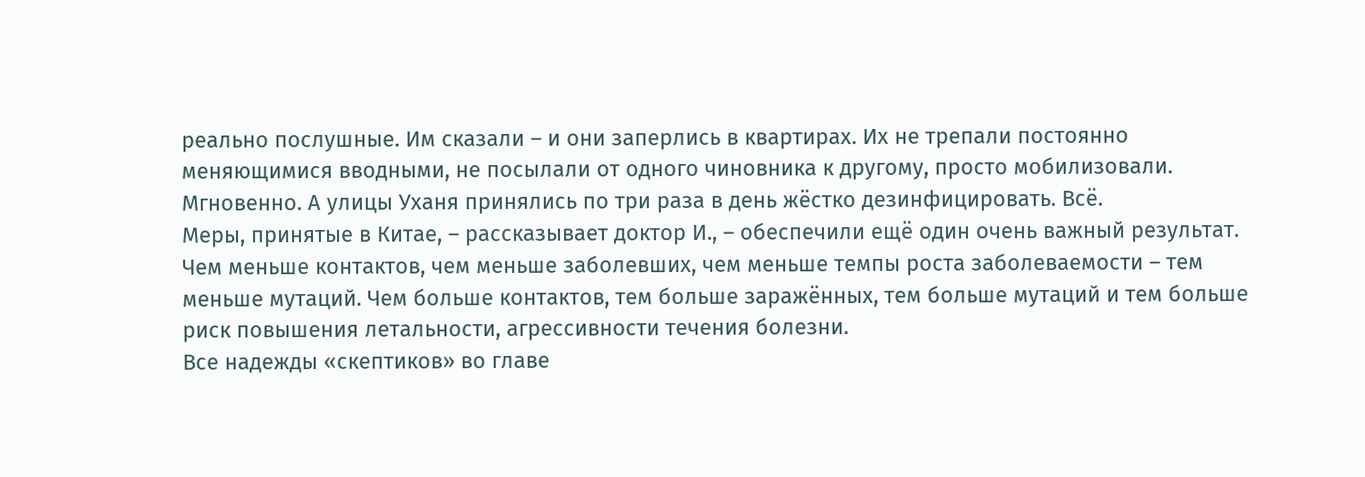реально послушные. Им сказали – и они заперлись в квартирах. Их не трепали постоянно меняющимися вводными, не посылали от одного чиновника к другому, просто мобилизовали. Мгновенно. А улицы Уханя принялись по три раза в день жёстко дезинфицировать. Всё.
Меры, принятые в Китае, – рассказывает доктор И., – обеспечили ещё один очень важный результат. Чем меньше контактов, чем меньше заболевших, чем меньше темпы роста заболеваемости – тем меньше мутаций. Чем больше контактов, тем больше заражённых, тем больше мутаций и тем больше риск повышения летальности, агрессивности течения болезни.
Все надежды «скептиков» во главе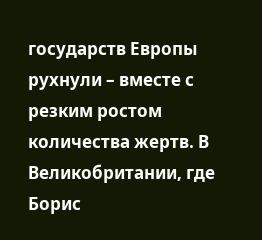государств Европы рухнули – вместе с резким ростом количества жертв. В Великобритании, где Борис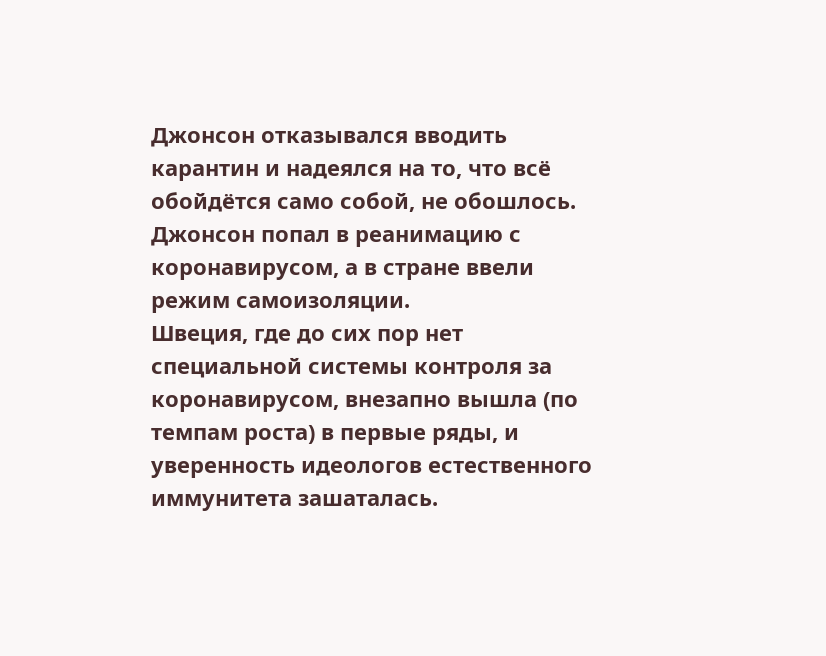Джонсон отказывался вводить карантин и надеялся на то, что всё обойдётся само собой, не обошлось. Джонсон попал в реанимацию с коронавирусом, а в стране ввели режим самоизоляции.
Швеция, где до сих пор нет специальной системы контроля за коронавирусом, внезапно вышла (по темпам роста) в первые ряды, и уверенность идеологов естественного иммунитета зашаталась.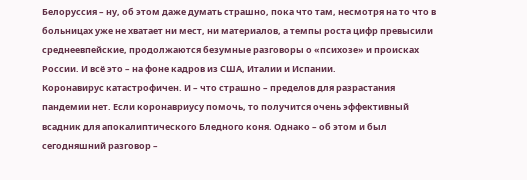Белоруссия – ну, об этом даже думать страшно, пока что там, несмотря на то что в больницах уже не хватает ни мест, ни материалов, а темпы роста цифр превысили среднеевпейские, продолжаются безумные разговоры о «психозе» и происках России. И всё это – на фоне кадров из США, Италии и Испании.
Коронавирус катастрофичен. И – что страшно – пределов для разрастания пандемии нет. Если коронавриусу помочь, то получится очень эффективный всадник для апокалиптического Бледного коня. Однако – об этом и был сегодняшний разговор –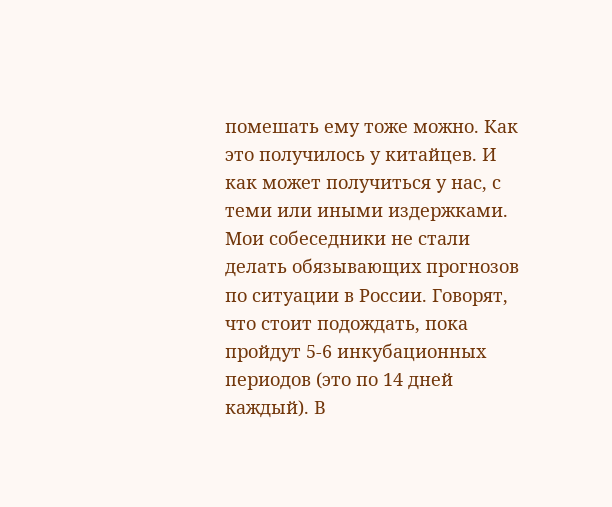помешать ему тоже можно. Как это получилось у китайцев. И как может получиться у нас, с теми или иными издержками.
Мои собеседники не стали делать обязывающих прогнозов по ситуации в России. Говорят, что стоит подождать, пока пройдут 5-6 инкубационных периодов (это по 14 дней каждый). В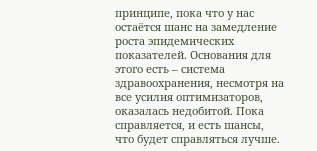принципе, пока что у нас остаётся шанс на замедление роста эпидемических показателей. Основания для этого есть – система здравоохранения, несмотря на все усилия оптимизаторов, оказалась недобитой. Пока справляется, и есть шансы, что будет справляться лучше.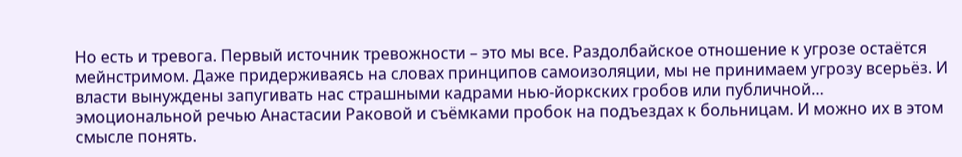Но есть и тревога. Первый источник тревожности – это мы все. Раздолбайское отношение к угрозе остаётся мейнстримом. Даже придерживаясь на словах принципов самоизоляции, мы не принимаем угрозу всерьёз. И власти вынуждены запугивать нас страшными кадрами нью-йоркских гробов или публичной… эмоциональной речью Анастасии Раковой и съёмками пробок на подъездах к больницам. И можно их в этом смысле понять.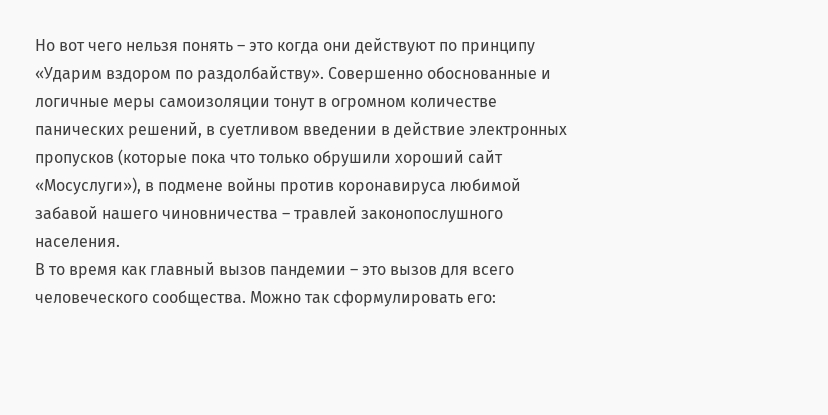Но вот чего нельзя понять – это когда они действуют по принципу «Ударим вздором по раздолбайству». Совершенно обоснованные и логичные меры самоизоляции тонут в огромном количестве панических решений, в суетливом введении в действие электронных пропусков (которые пока что только обрушили хороший сайт «Мосуслуги»), в подмене войны против коронавируса любимой забавой нашего чиновничества – травлей законопослушного населения.
В то время как главный вызов пандемии – это вызов для всего человеческого сообщества. Можно так сформулировать его: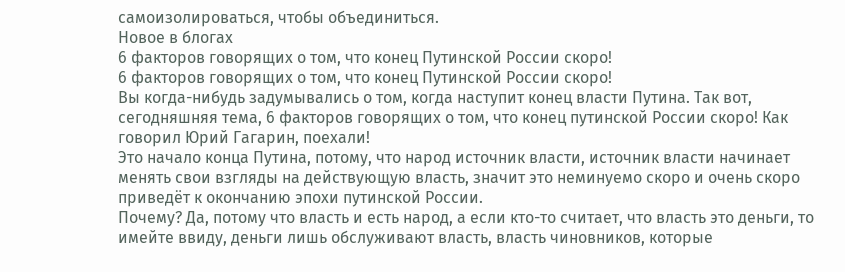самоизолироваться, чтобы объединиться.
Новое в блогах
6 факторов говорящих о том, что конец Путинской России скоро!
6 факторов говорящих о том, что конец Путинской России скоро!
Вы когда-нибудь задумывались о том, когда наступит конец власти Путина. Так вот, сегодняшняя тема, 6 факторов говорящих о том, что конец путинской России скоро! Как говорил Юрий Гагарин, поехали!
Это начало конца Путина, потому, что народ источник власти, источник власти начинает менять свои взгляды на действующую власть, значит это неминуемо скоро и очень скоро приведёт к окончанию эпохи путинской России.
Почему? Да, потому что власть и есть народ, а если кто-то считает, что власть это деньги, то имейте ввиду, деньги лишь обслуживают власть, власть чиновников, которые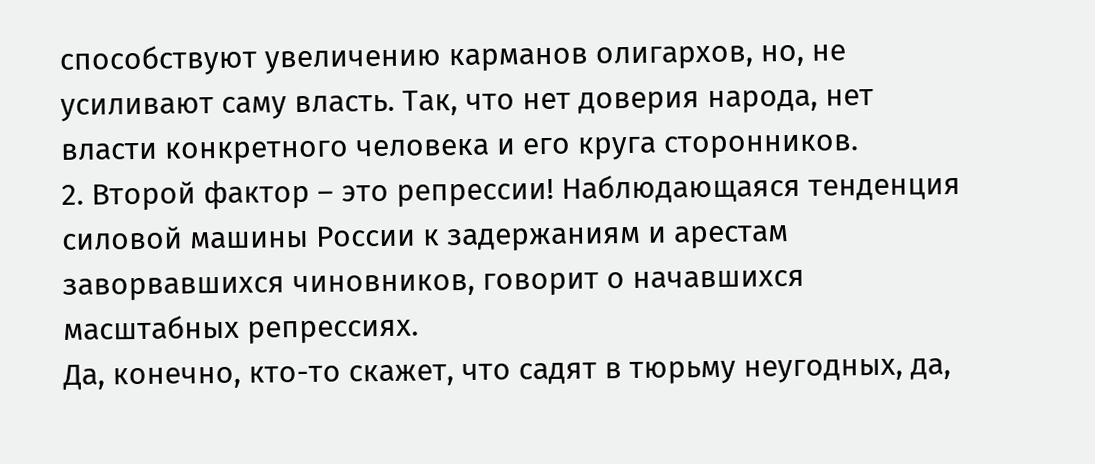способствуют увеличению карманов олигархов, но, не усиливают саму власть. Так, что нет доверия народа, нет власти конкретного человека и его круга сторонников.
2. Второй фактор – это репрессии! Наблюдающаяся тенденция силовой машины России к задержаниям и арестам заворвавшихся чиновников, говорит о начавшихся масштабных репрессиях.
Да, конечно, кто-то скажет, что садят в тюрьму неугодных, да,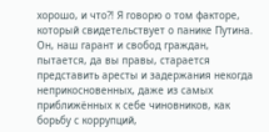хорошо, и что?! Я говорю о том факторе, который свидетельствует о панике Путина. Он, наш гарант и свобод граждан, пытается, да вы правы, старается представить аресты и задержания некогда неприкосновенных, даже из самых приближённых к себе чиновников, как борьбу с коррупций,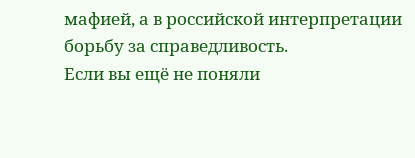мафией, а в российской интерпретации борьбу за справедливость.
Если вы ещё не поняли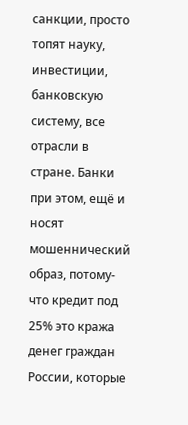санкции, просто топят науку, инвестиции, банковскую систему, все отрасли в стране. Банки при этом, ещё и носят мошеннический образ, потому-что кредит под 25% это кража денег граждан России, которые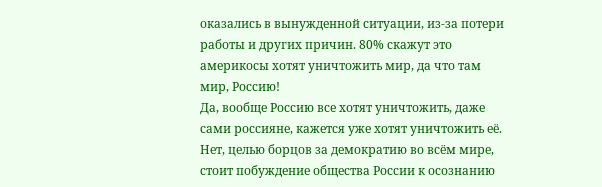оказались в вынужденной ситуации, из-за потери работы и других причин. 80% скажут это америкосы хотят уничтожить мир, да что там мир, Россию!
Да, вообще Россию все хотят уничтожить, даже сами россияне, кажется уже хотят уничтожить её. Нет, целью борцов за демократию во всём мире, стоит побуждение общества России к осознанию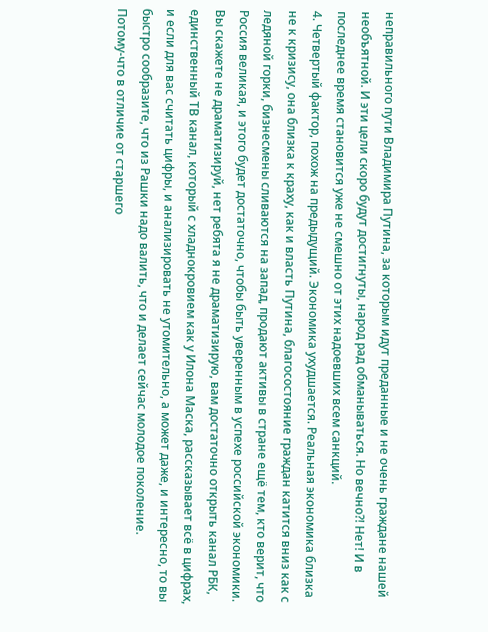неправильного пути Владимира Путина, за которым идут преданные и не очень граждане нашей необъятной. И эти цели скоро будут достигнуты, народ рад обманываться. Но вечно?! Нет! И в последнее время становится уже не смешно от этих надоевших всем санкций.
4. Четвертый фактор, похож на предыдущий. Экономика ухудшается. Реальная экономика близка не к кризису, она близка к краху, как и власть Путина, благосостояние граждан катится вниз как с ледяной горки, бизнесмены сливаются на запад, продают активы в стране ещё тем, кто верит, что Россия великая, и этого будет достаточно, чтобы быть уверенным в успехе российской экономики.
Вы скажете не драматизируй, нет ребята я не драматизирую, вам достаточно открыть канал РБК, единственный ТВ канал, который с хладнокровием как у Илона Маска, рассказывает всё в цифрах, и если для вас считать цифры, и анализировать не утомительно, а может даже, и интересно, то вы быстро сообразите, что из Рашки надо валить, что и делает сейчас молодое поколение.
Потому-что в отличие от старшего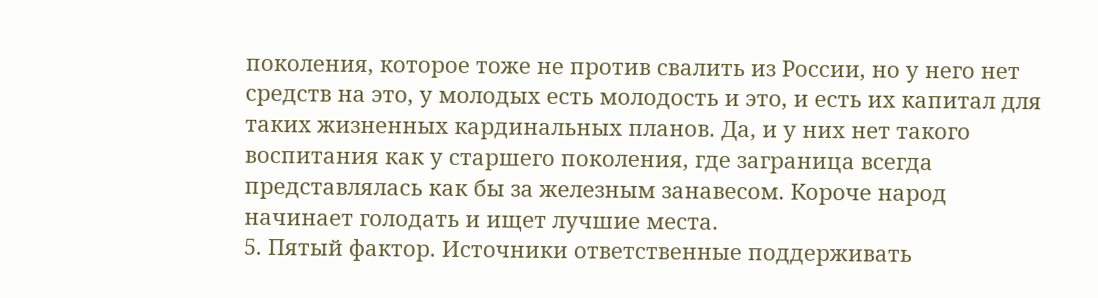поколения, которое тоже не против свалить из России, но у него нет средств на это, у молодых есть молодость и это, и есть их капитал для таких жизненных кардинальных планов. Да, и у них нет такого воспитания как у старшего поколения, где заграница всегда представлялась как бы за железным занавесом. Короче народ начинает голодать и ищет лучшие места.
5. Пятый фактор. Источники ответственные поддерживать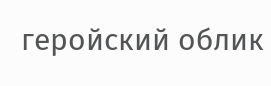геройский облик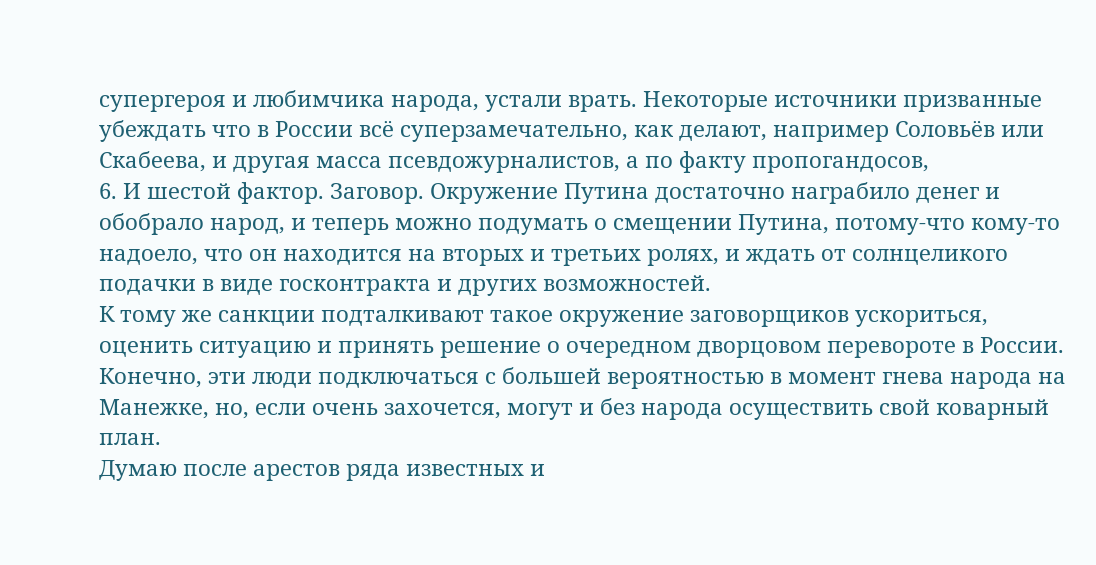супергероя и любимчика народа, устали врать. Некоторые источники призванные убеждать что в России всё суперзамечательно, как делают, например Соловьёв или Скабеева, и другая масса псевдожурналистов, а по факту пропогандосов,
6. И шестой фактор. Заговор. Окружение Путина достаточно награбило денег и обобрало народ, и теперь можно подумать о смещении Путина, потому-что кому-то надоело, что он находится на вторых и третьих ролях, и ждать от солнцеликого подачки в виде госконтракта и других возможностей.
К тому же санкции подталкивают такое окружение заговорщиков ускориться, оценить ситуацию и принять решение о очередном дворцовом перевороте в России. Конечно, эти люди подключаться с большей вероятностью в момент гнева народа на Манежке, но, если очень захочется, могут и без народа осуществить свой коварный план.
Думаю после арестов ряда известных и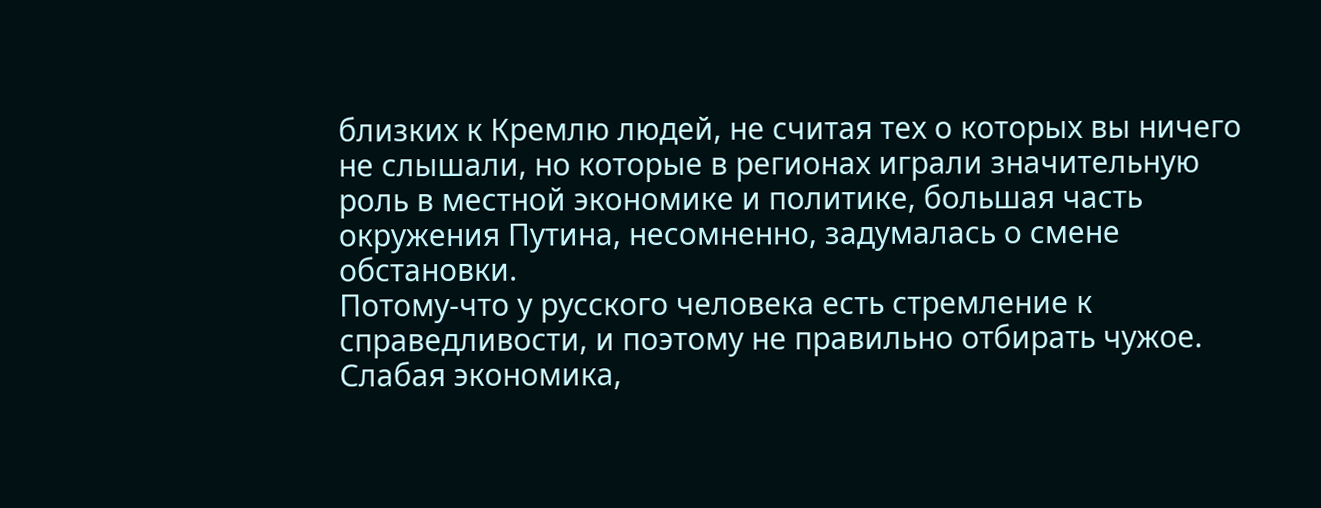близких к Кремлю людей, не считая тех о которых вы ничего не слышали, но которые в регионах играли значительную роль в местной экономике и политике, большая часть окружения Путина, несомненно, задумалась о смене обстановки.
Потому-что у русского человека есть стремление к справедливости, и поэтому не правильно отбирать чужое. Слабая экономика,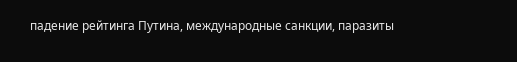падение рейтинга Путина, международные санкции, паразиты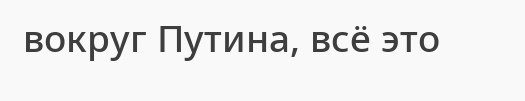вокруг Путина, всё это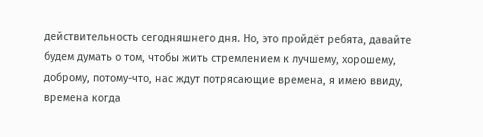действительность сегодняшнего дня. Но, это пройдёт ребята, давайте будем думать о том, чтобы жить стремлением к лучшему, хорошему, доброму, потому-что, нас ждут потрясающие времена, я имею ввиду, времена когда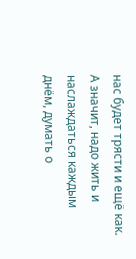нас будет трясти и ещё как.
А значит, надо жить и наслаждаться каждым днём, думать о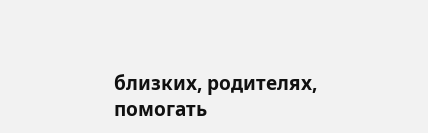близких, родителях, помогать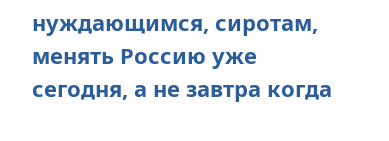нуждающимся, сиротам, менять Россию уже сегодня, а не завтра когда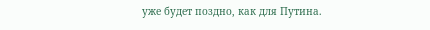уже будет поздно, как для Путина.